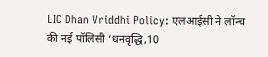LIC Dhan Vriddhi Policy: एलआईसी ने लॉन्च की नई पॉलिसी ‘धनवृद्धि,10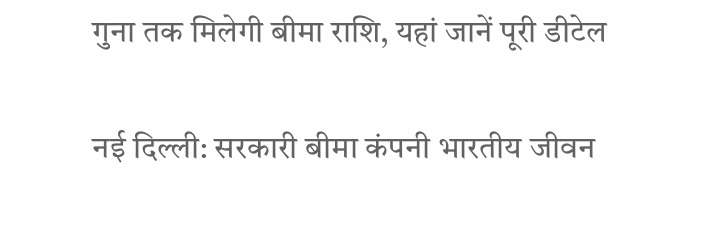गुना तक मिलेगी बीमा राशि, यहां जानें पूरी डीटेल

नई दिल्ली: सरकारी बीमा कंपनी भारतीय जीवन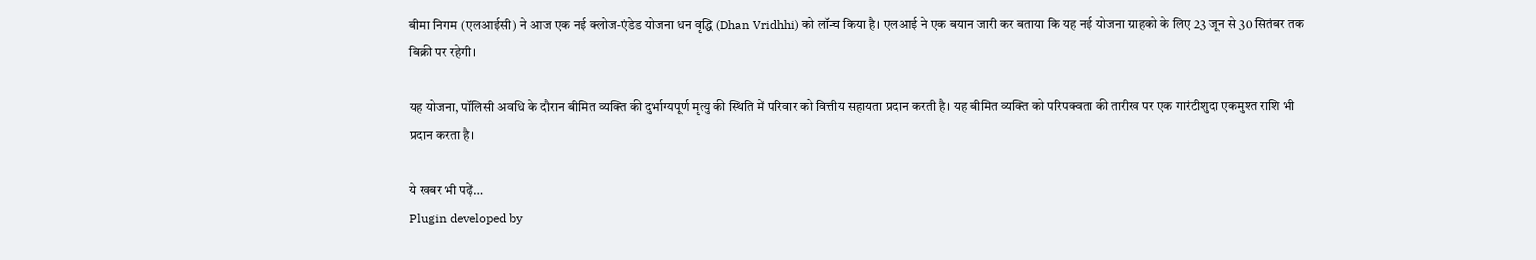बीमा निगम (एलआईसी) ने आज एक नई क्लोज-एंडेड योजना धन वृद्धि (Dhan Vridhhi) को लॉन्च किया है। एलआई ने एक बयान जारी कर बताया कि यह नई योजना ग्राहको के लिए 23 जून से 30 सितंबर तक बिक्री पर रहेगी।

यह योजना, पॉलिसी अवधि के दौरान बीमित व्यक्ति की दुर्भाग्यपूर्ण मृत्यु की स्थिति में परिवार को वित्तीय सहायता प्रदान करती है। यह बीमित व्यक्ति को परिपक्वता की तारीख पर एक गारंटीशुदा एकमुश्त राशि भी प्रदान करता है।

ये खबर भी पढ़ें…
Plugin developed by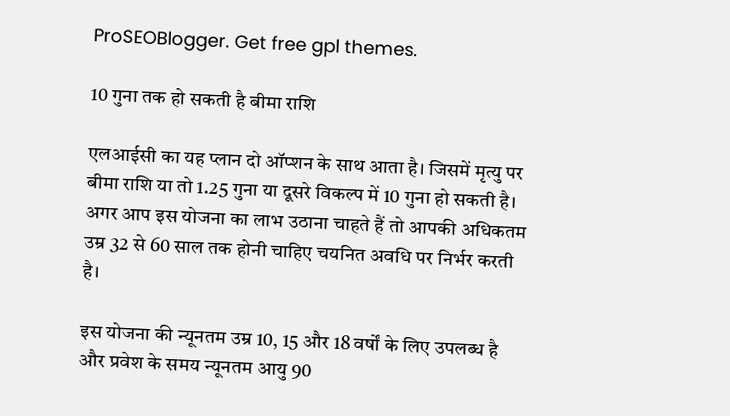ProSEOBlogger. Get free gpl themes.

10 गुना तक हो सकती है बीमा राशि

एलआईसी का यह प्लान दो ऑप्शन के साथ आता है। जिसमें मृत्यु पर बीमा राशि या तो 1.25 गुना या दूसरे विकल्प में 10 गुना हो सकती है। अगर आप इस योजना का लाभ उठाना चाहते हैं तो आपकी अधिकतम उम्र 32 से 60 साल तक होनी चाहिए चयनित अवधि पर निर्भर करती है।

इस योजना की न्यूनतम उम्र 10, 15 और 18 वर्षों के लिए उपलब्ध है और प्रवेश के समय न्यूनतम आयु 90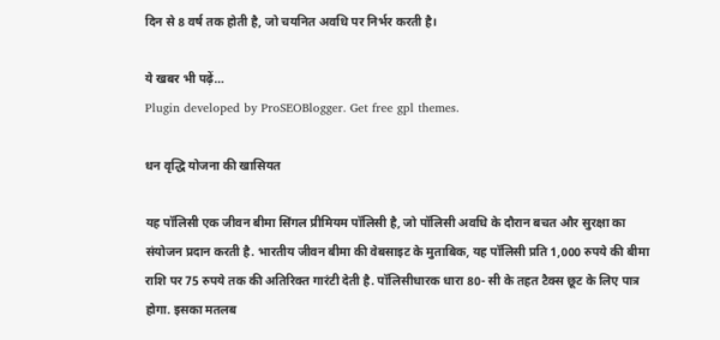दिन से 8 वर्ष तक होती है, जो चयनित अवधि पर निर्भर करती है।

ये खबर भी पढ़ें…
Plugin developed by ProSEOBlogger. Get free gpl themes.

धन वृद्धि योजना की खासियत

यह पॉलिसी एक जीवन बीमा सिंगल प्रीमियम पॉलिसी है, जो पॉलिसी अवधि के दौरान बचत और सुरक्षा का संयोजन प्रदान करती है. भारतीय जीवन बीमा की वेबसाइट के मुताबिक, यह पॉलिसी प्रति 1,000 रुपये की बीमा राशि पर 75 रुपये तक की अतिरिक्त गारंटी देती है. पॉलिसीधारक धारा 80- सी के तहत टैक्स छूट के लिए पात्र होगा. इसका मतलब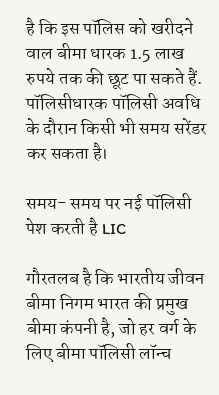है कि इस पॉलिस को खरीदने वाल बीमा धारक 1.5 लाख रुपये तक की छूट पा सकते हैं. पॉलिसीधारक पॉलिसी अवधि के दौरान किसी भी समय सरेंडर कर सकता है।

समय- समय पर नई पॉलिसी पेश करती है LIC

गौरतलब है कि भारतीय जीवन बीमा निगम भारत की प्रमुख बीमा कंपनी है, जो हर वर्ग के लिए बीमा पॉलिसी लॉन्च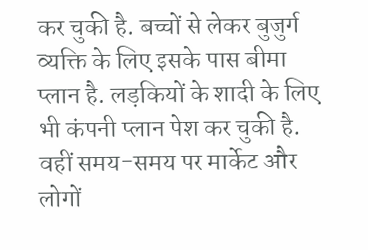कर चुकी है. बच्चों से लेकर बुजुर्ग व्यक्ति के लिए इसके पास बीमा प्लान है. लड़कियों के शादी के लिए भी कंपनी प्लान पेश कर चुकी है. वहीं समय-समय पर मार्केट और लोगों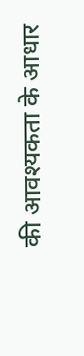की आवश्यकता के आधार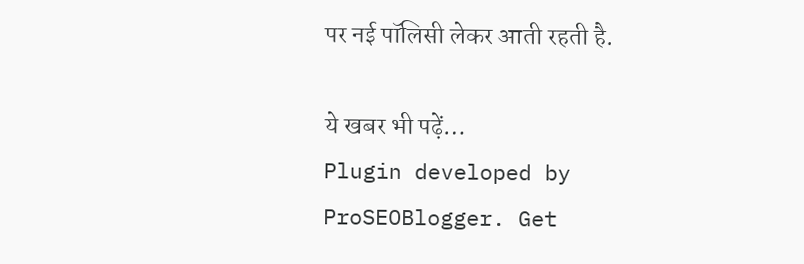पर नई पॉलिसी लेकर आती रहती है.

ये खबर भी पढ़ें…
Plugin developed by ProSEOBlogger. Get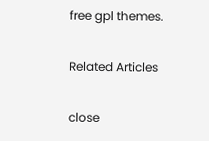free gpl themes.

Related Articles

close